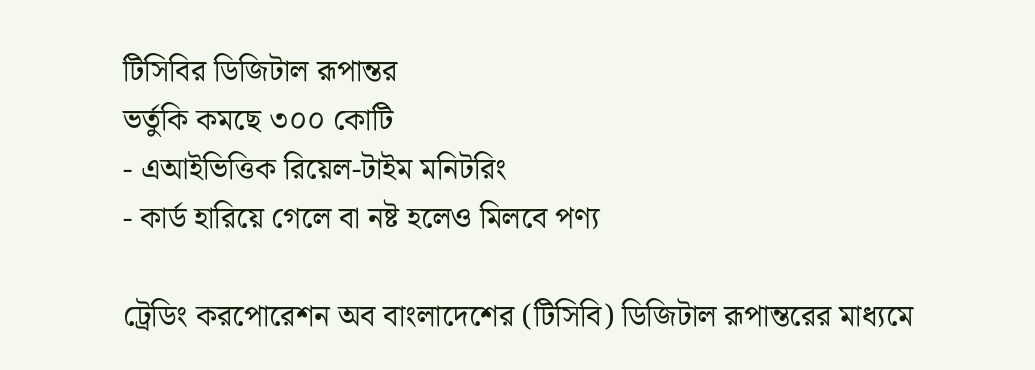টিসিবির ডিজিটাল রূপান্তর
ভর্তুকি কমছে ৩০০ কোটি
- এআইভিত্তিক রিয়েল-টাইম মনিটরিং
- কার্ড হারিয়ে গেলে বা নষ্ট হলেও মিলবে পণ্য

ট্রেডিং করপোরেশন অব বাংলাদেশের (টিসিবি) ডিজিটাল রূপান্তরের মাধ্যমে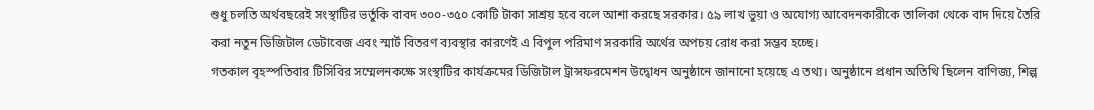শুধু চলতি অর্থবছরেই সংস্থাটির ভর্তুকি বাবদ ৩০০-৩৫০ কোটি টাকা সাশ্রয় হবে বলে আশা করছে সরকার। ৫৯ লাখ ভুয়া ও অযোগ্য আবেদনকারীকে তালিকা থেকে বাদ দিয়ে তৈরি করা নতুন ডিজিটাল ডেটাবেজ এবং স্মার্ট বিতরণ ব্যবস্থার কারণেই এ বিপুল পরিমাণ সরকারি অর্থের অপচয় রোধ করা সম্ভব হচ্ছে।
গতকাল বৃহস্পতিবার টিসিবির সম্মেলনকক্ষে সংস্থাটির কার্যক্রমের ডিজিটাল ট্রান্সফরমেশন উদ্বোধন অনুষ্ঠানে জানানো হয়েছে এ তথ্য। অনুষ্ঠানে প্রধান অতিথি ছিলেন বাণিজ্য, শিল্প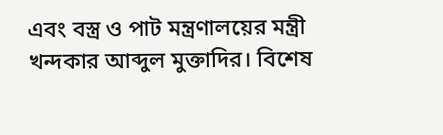এবং বস্ত্র ও পাট মন্ত্রণালয়ের মন্ত্রী খন্দকার আব্দুল মুক্তাদির। বিশেষ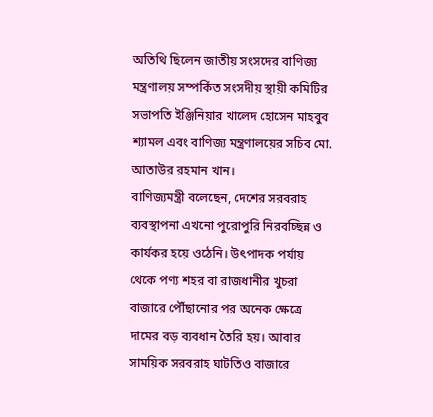অতিথি ছিলেন জাতীয় সংসদের বাণিজ্য মন্ত্রণালয় সম্পর্কিত সংসদীয় স্থায়ী কমিটির সভাপতি ইঞ্জিনিয়ার খালেদ হোসেন মাহবুব শ্যামল এবং বাণিজ্য মন্ত্রণালয়ের সচিব মো. আতাউর রহমান খান।
বাণিজ্যমন্ত্রী বলেছেন, দেশের সরবরাহ ব্যবস্থাপনা এখনো পুরোপুরি নিরবচ্ছিন্ন ও কার্যকর হয়ে ওঠেনি। উৎপাদক পর্যায় থেকে পণ্য শহর বা রাজধানীর খুচরা বাজারে পৌঁছানোর পর অনেক ক্ষেত্রে দামের বড় ব্যবধান তৈরি হয়। আবার সাময়িক সরবরাহ ঘাটতিও বাজারে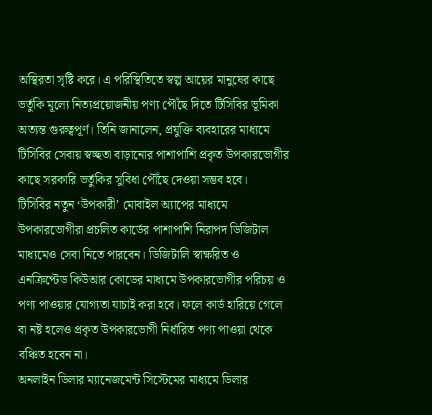অস্থিরতা সৃষ্টি করে। এ পরিস্থিতিতে স্বল্প আয়ের মানুষের কাছে ভর্তুকি মূল্যে নিত্যপ্রয়োজনীয় পণ্য পৌঁছে দিতে টিসিবির ভূমিকা অত্যন্ত গুরুত্বপূর্ণ। তিনি জানালেন, প্রযুক্তি ব্যবহারের মাধ্যমে টিসিবির সেবায় স্বচ্ছতা বাড়ানোর পাশাপাশি প্রকৃত উপকারভোগীর কাছে সরকারি ভর্তুকির সুবিধা পৌঁছে দেওয়া সম্ভব হবে।
টিসিবির নতুন ‘উপকারী’ মোবাইল অ্যাপের মাধ্যমে উপকারভোগীরা প্রচলিত কার্ডের পাশাপাশি নিরাপদ ডিজিটাল মাধ্যমেও সেবা নিতে পারবেন। ডিজিটালি স্বাক্ষরিত ও এনক্রিপ্টেড কিউআর কোডের মাধ্যমে উপকারভোগীর পরিচয় ও পণ্য পাওয়ার যোগ্যতা যাচাই করা হবে। ফলে কার্ড হারিয়ে গেলে বা নষ্ট হলেও প্রকৃত উপকারভোগী নির্ধারিত পণ্য পাওয়া থেকে বঞ্চিত হবেন না।
অনলাইন ডিলার ম্যানেজমেন্ট সিস্টেমের মাধ্যমে ডিলার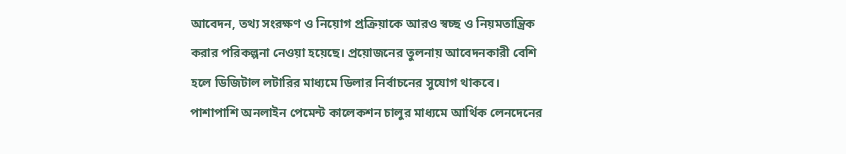আবেদন, তথ্য সংরক্ষণ ও নিয়োগ প্রক্রিয়াকে আরও স্বচ্ছ ও নিয়মতান্ত্রিক করার পরিকল্পনা নেওয়া হয়েছে। প্রয়োজনের তুলনায় আবেদনকারী বেশি হলে ডিজিটাল লটারির মাধ্যমে ডিলার নির্বাচনের সুযোগ থাকবে। পাশাপাশি অনলাইন পেমেন্ট কালেকশন চালুর মাধ্যমে আর্থিক লেনদেনের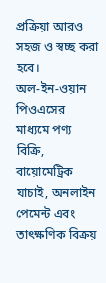প্রক্রিয়া আরও সহজ ও স্বচ্ছ করা হবে।
অল-ইন-ওয়ান পিওএসের মাধ্যমে পণ্য বিক্রি, বায়োমেট্রিক যাচাই, অনলাইন পেমেন্ট এবং তাৎক্ষণিক বিক্রয়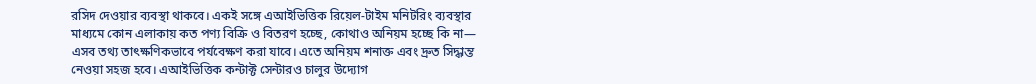রসিদ দেওয়ার ব্যবস্থা থাকবে। একই সঙ্গে এআইভিত্তিক রিয়েল-টাইম মনিটরিং ব্যবস্থার মাধ্যমে কোন এলাকায় কত পণ্য বিক্রি ও বিতরণ হচ্ছে, কোথাও অনিয়ম হচ্ছে কি না— এসব তথ্য তাৎক্ষণিকভাবে পর্যবেক্ষণ করা যাবে। এতে অনিয়ম শনাক্ত এবং দ্রুত সিদ্ধান্ত নেওয়া সহজ হবে। এআইভিত্তিক কন্টাক্ট সেন্টারও চালুর উদ্যোগ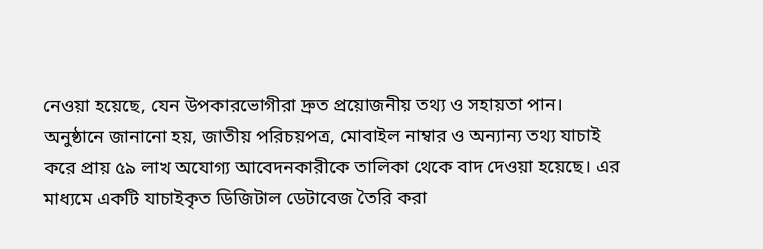নেওয়া হয়েছে, যেন উপকারভোগীরা দ্রুত প্রয়োজনীয় তথ্য ও সহায়তা পান।
অনুষ্ঠানে জানানো হয়, জাতীয় পরিচয়পত্র, মোবাইল নাম্বার ও অন্যান্য তথ্য যাচাই করে প্রায় ৫৯ লাখ অযোগ্য আবেদনকারীকে তালিকা থেকে বাদ দেওয়া হয়েছে। এর মাধ্যমে একটি যাচাইকৃত ডিজিটাল ডেটাবেজ তৈরি করা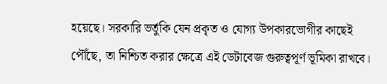হয়েছে। সরকারি ভর্তুকি যেন প্রকৃত ও যোগ্য উপকারভোগীর কাছেই পৌঁছে, তা নিশ্চিত করার ক্ষেত্রে এই ডেটাবেজ গুরুত্বপূর্ণ ভূমিকা রাখবে।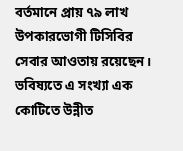বর্তমানে প্রায় ৭৯ লাখ উপকারভোগী টিসিবির সেবার আওতায় রয়েছেন। ভবিষ্যতে এ সংখ্যা এক কোটিতে উন্নীত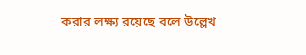করার লক্ষ্য রয়েছে বলে উল্লেখ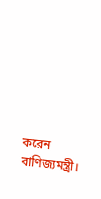করেন বাণিজ্যমন্ত্রী।